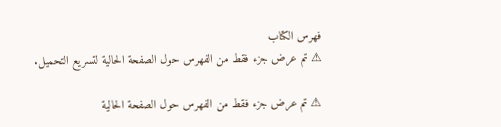فهرس الكتاب
⚠ تم عرض جزء فقط من الفهرس حول الصفحة الحالية لتسريع التحميل.

⚠ تم عرض جزء فقط من الفهرس حول الصفحة الحالية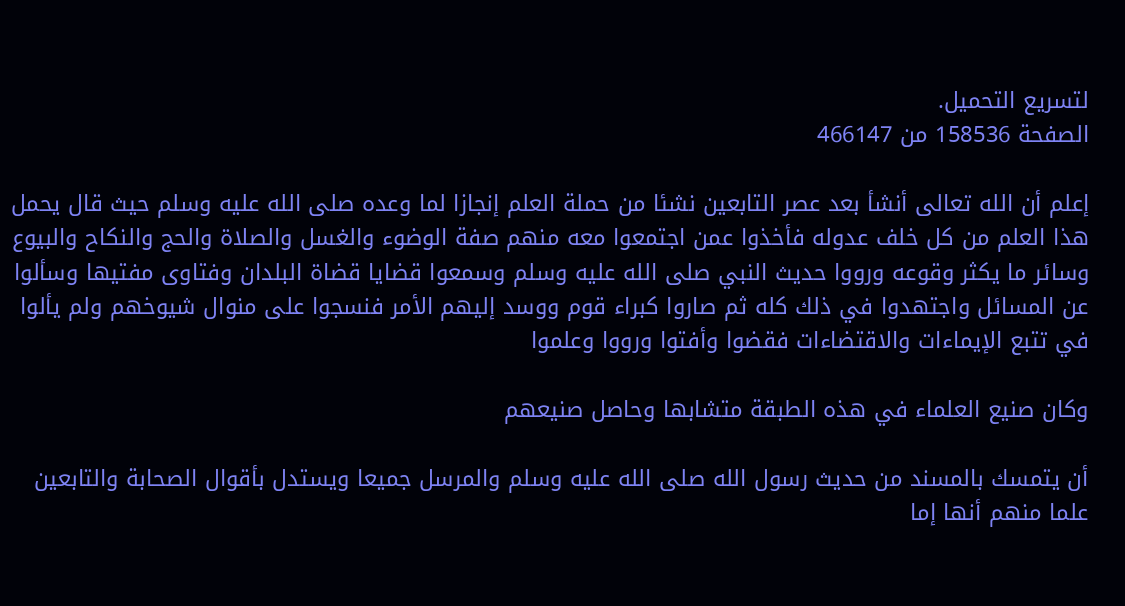لتسريع التحميل.
الصفحة 158536 من 466147

إعلم أن الله تعالى أنشأ بعد عصر التابعين نشئا من حملة العلم إنجازا لما وعده صلى الله عليه وسلم حيث قال يحمل هذا العلم من كل خلف عدوله فأخذوا عمن اجتمعوا معه منهم صفة الوضوء والغسل والصلاة والحج والنكاح والبيوع وسائر ما يكثر وقوعه ورووا حديث النبي صلى الله عليه وسلم وسمعوا قضايا قضاة البلدان وفتاوى مفتيها وسألوا عن المسائل واجتهدوا في ذلك كله ثم صاروا كبراء قوم ووسد إليهم الأمر فنسجوا على منوال شيوخهم ولم يألوا في تتبع الإيماءات والاقتضاءات فقضوا وأفتوا ورووا وعلموا

وكان صنيع العلماء في هذه الطبقة متشابها وحاصل صنيعهم

أن يتمسك بالمسند من حديث رسول الله صلى الله عليه وسلم والمرسل جميعا ويستدل بأقوال الصحابة والتابعين علما منهم أنها إما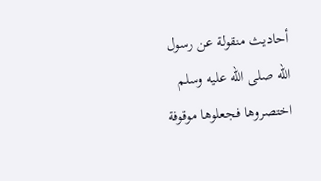أحاديث منقولة عن رسول الله صلى الله عليه وسلم اختصروها فجعلوها موقوفة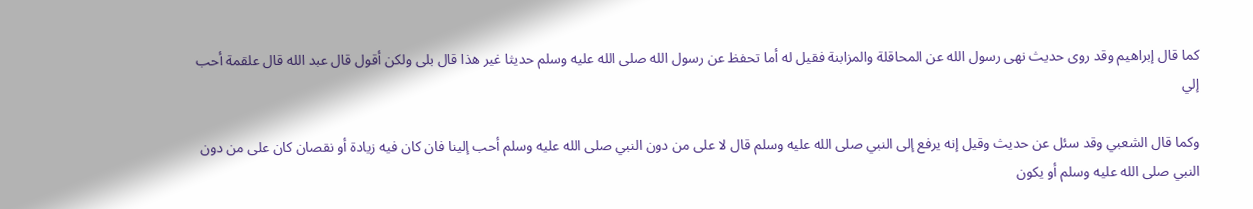كما قال إبراهيم وقد روى حديث نهى رسول الله عن المحاقلة والمزابنة فقيل له أما تحفظ عن رسول الله صلى الله عليه وسلم حديثا غير هذا قال بلى ولكن أقول قال عبد الله قال علقمة أحب إلي

وكما قال الشعبي وقد سئل عن حديث وقيل إنه يرفع إلى النبي صلى الله عليه وسلم قال لا على من دون النبي صلى الله عليه وسلم أحب إلينا فان كان فيه زيادة أو نقصان كان على من دون النبي صلى الله عليه وسلم أو يكون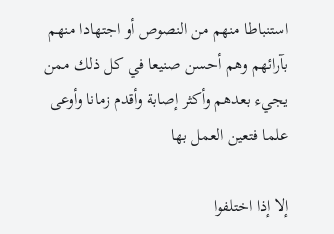استنباطا منهم من النصوص أو اجتهادا منهم بآرائهم وهم أحسن صنيعا في كل ذلك ممن يجيء بعدهم وأكثر إصابة وأقدم زمانا وأوعى علما فتعين العمل بها

إلا إذا اختلفوا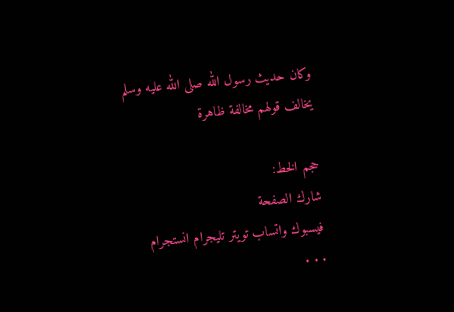وكان حديث رسول الله صلى الله عليه وسلم يخالف قولهم مخالفة ظاهرة

حجم الخط:
شارك الصفحة
فيسبوك واتساب تويتر تليجرام انستجرام
. . .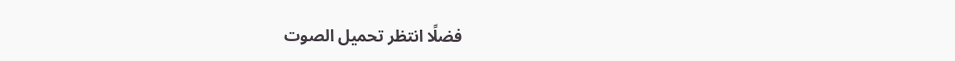فضلًا انتظر تحميل الصوت